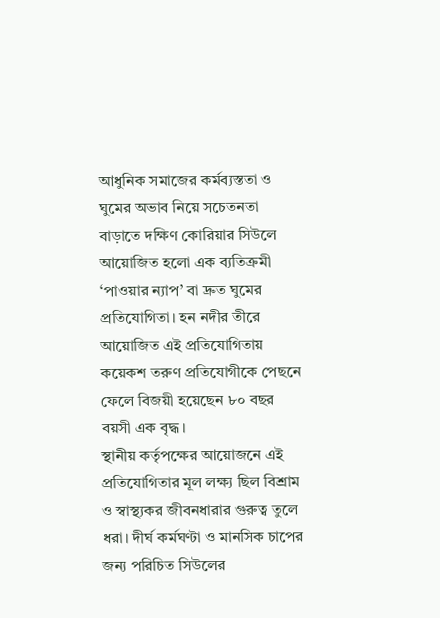আধুনিক সমাজের কর্মব্যস্ততা ও ঘুমের অভাব নিয়ে সচেতনতা বাড়াতে দক্ষিণ কোরিয়ার সিউলে আয়োজিত হলো এক ব্যতিক্রমী ‘পাওয়ার ন্যাপ’ বা দ্রুত ঘুমের প্রতিযোগিতা। হন নদীর তীরে আয়োজিত এই প্রতিযোগিতায় কয়েকশ তরুণ প্রতিযোগীকে পেছনে ফেলে বিজয়ী হয়েছেন ৮০ বছর বয়সী এক বৃদ্ধ।
স্থানীয় কর্তৃপক্ষের আয়োজনে এই প্রতিযোগিতার মূল লক্ষ্য ছিল বিশ্রাম ও স্বাস্থ্যকর জীবনধারার গুরুত্ব তুলে ধরা। দীর্ঘ কর্মঘণ্টা ও মানসিক চাপের জন্য পরিচিত সিউলের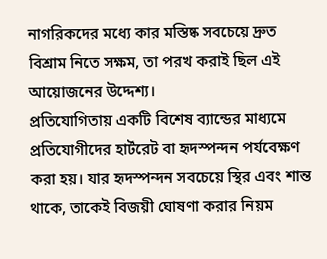নাগরিকদের মধ্যে কার মস্তিষ্ক সবচেয়ে দ্রুত বিশ্রাম নিতে সক্ষম, তা পরখ করাই ছিল এই আয়োজনের উদ্দেশ্য।
প্রতিযোগিতায় একটি বিশেষ ব্যান্ডের মাধ্যমে প্রতিযোগীদের হার্টরেট বা হৃদস্পন্দন পর্যবেক্ষণ করা হয়। যার হৃদস্পন্দন সবচেয়ে স্থির এবং শান্ত থাকে, তাকেই বিজয়ী ঘোষণা করার নিয়ম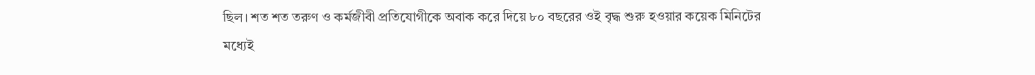ছিল। শত শত তরুণ ও কর্মজীবী প্রতিযোগীকে অবাক করে দিয়ে ৮০ বছরের ওই বৃদ্ধ শুরু হওয়ার কয়েক মিনিটের মধ্যেই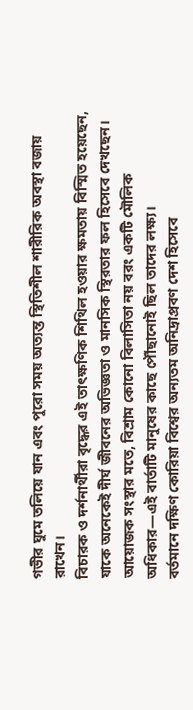গভীর ঘুমে তলিয়ে যান এবং পুরো সময় অত্যন্ত স্থিতিশীল শারীরিক অবস্থা বজায় রাখেন।
বিচারক ও দর্শনার্থীরা বৃদ্ধের এই তাৎক্ষণিক শিথিল হওয়ার ক্ষমতায় বিস্মিত হয়েছেন, যাকে অনেকেই দীর্ঘ জীবনের অভিজ্ঞতা ও মানসিক স্থিরতার ফল হিসেবে দেখছেন। আয়োজক সংস্থার মতে, বিশ্রাম কোনো বিলাসিতা নয় বরং একটি মৌলিক অধিকার—এই বার্তাটি মানুষের কাছে পৌঁছানোই ছিল তাদের লক্ষ্য।
বর্তমানে দক্ষিণ কোরিয়া বিশ্বের অন্যতম অনিদ্রাপ্রবণ দেশ হিসেবে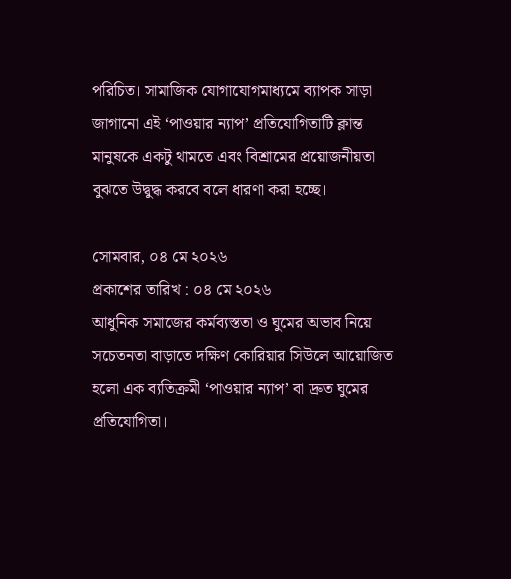পরিচিত। সামাজিক যোগাযোগমাধ্যমে ব্যাপক সাড়া জাগানো এই ‘পাওয়ার ন্যাপ’ প্রতিযোগিতাটি ক্লান্ত মানুষকে একটু থামতে এবং বিশ্রামের প্রয়োজনীয়তা বুঝতে উদ্বুদ্ধ করবে বলে ধারণা করা হচ্ছে।

সোমবার, ০৪ মে ২০২৬
প্রকাশের তারিখ : ০৪ মে ২০২৬
আধুনিক সমাজের কর্মব্যস্ততা ও ঘুমের অভাব নিয়ে সচেতনতা বাড়াতে দক্ষিণ কোরিয়ার সিউলে আয়োজিত হলো এক ব্যতিক্রমী ‘পাওয়ার ন্যাপ’ বা দ্রুত ঘুমের প্রতিযোগিতা।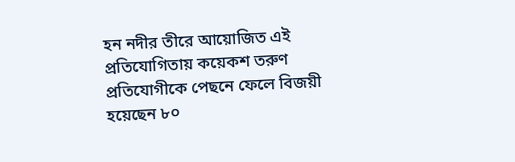হন নদীর তীরে আয়োজিত এই প্রতিযোগিতায় কয়েকশ তরুণ প্রতিযোগীকে পেছনে ফেলে বিজয়ী হয়েছেন ৮০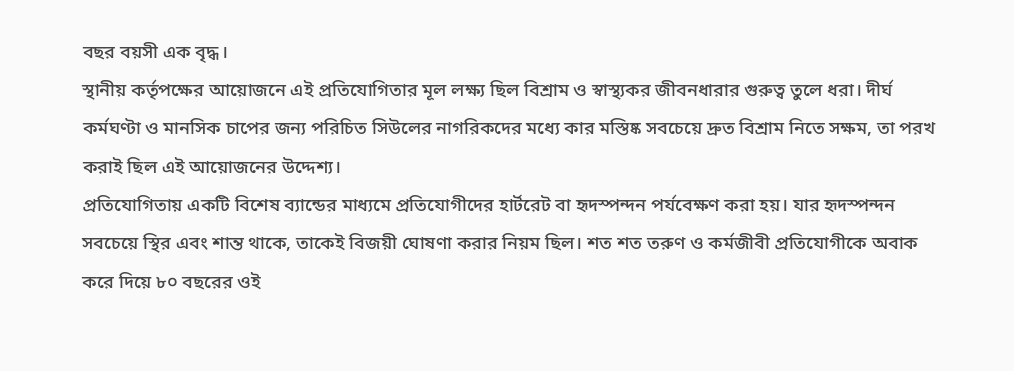বছর বয়সী এক বৃদ্ধ।
স্থানীয় কর্তৃপক্ষের আয়োজনে এই প্রতিযোগিতার মূল লক্ষ্য ছিল বিশ্রাম ও স্বাস্থ্যকর জীবনধারার গুরুত্ব তুলে ধরা। দীর্ঘ কর্মঘণ্টা ও মানসিক চাপের জন্য পরিচিত সিউলের নাগরিকদের মধ্যে কার মস্তিষ্ক সবচেয়ে দ্রুত বিশ্রাম নিতে সক্ষম, তা পরখ করাই ছিল এই আয়োজনের উদ্দেশ্য।
প্রতিযোগিতায় একটি বিশেষ ব্যান্ডের মাধ্যমে প্রতিযোগীদের হার্টরেট বা হৃদস্পন্দন পর্যবেক্ষণ করা হয়। যার হৃদস্পন্দন সবচেয়ে স্থির এবং শান্ত থাকে, তাকেই বিজয়ী ঘোষণা করার নিয়ম ছিল। শত শত তরুণ ও কর্মজীবী প্রতিযোগীকে অবাক করে দিয়ে ৮০ বছরের ওই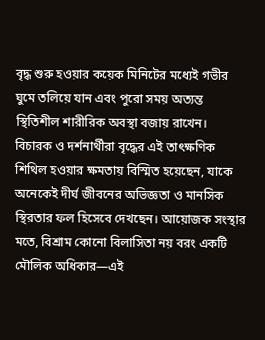বৃদ্ধ শুরু হওয়ার কয়েক মিনিটের মধ্যেই গভীর ঘুমে তলিয়ে যান এবং পুরো সময় অত্যন্ত স্থিতিশীল শারীরিক অবস্থা বজায় রাখেন।
বিচারক ও দর্শনার্থীরা বৃদ্ধের এই তাৎক্ষণিক শিথিল হওয়ার ক্ষমতায় বিস্মিত হয়েছেন, যাকে অনেকেই দীর্ঘ জীবনের অভিজ্ঞতা ও মানসিক স্থিরতার ফল হিসেবে দেখছেন। আয়োজক সংস্থার মতে, বিশ্রাম কোনো বিলাসিতা নয় বরং একটি মৌলিক অধিকার—এই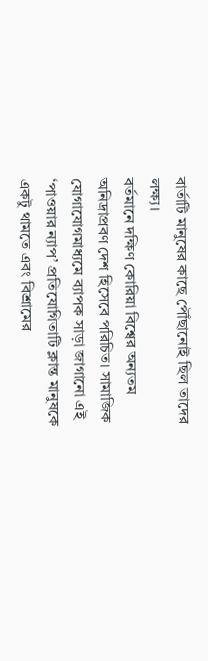বার্তাটি মানুষের কাছে পৌঁছানোই ছিল তাদের লক্ষ্য।
বর্তমানে দক্ষিণ কোরিয়া বিশ্বের অন্যতম অনিদ্রাপ্রবণ দেশ হিসেবে পরিচিত। সামাজিক যোগাযোগমাধ্যমে ব্যাপক সাড়া জাগানো এই ‘পাওয়ার ন্যাপ’ প্রতিযোগিতাটি ক্লান্ত মানুষকে একটু থামতে এবং বিশ্রামের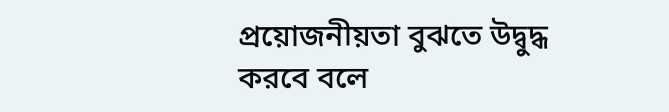প্রয়োজনীয়তা বুঝতে উদ্বুদ্ধ করবে বলে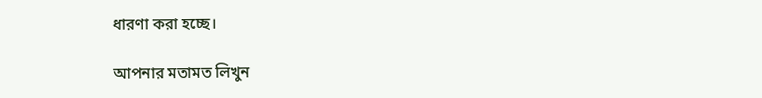ধারণা করা হচ্ছে।

আপনার মতামত লিখুন